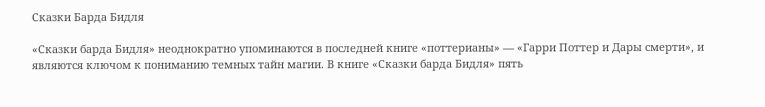Сказки Барда Бидля

«Сказки барда Бидля» неоднократно упоминаются в последней книге «поттерианы» — «Гарри Поттер и Дары смерти», и являются ключом к пониманию темных тайн магии. В книге «Сказки барда Бидля» пять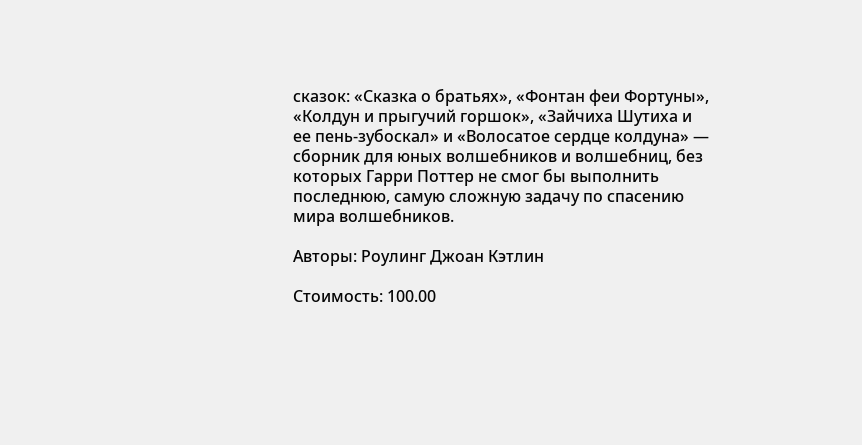сказок: «Сказка о братьях», «Фонтан феи Фортуны», «Колдун и прыгучий горшок», «Зайчиха Шутиха и ее пень-зубоскал» и «Волосатое сердце колдуна» — сборник для юных волшебников и волшебниц, без которых Гарри Поттер не смог бы выполнить последнюю, самую сложную задачу по спасению мира волшебников.

Авторы: Роулинг Джоан Кэтлин

Стоимость: 100.00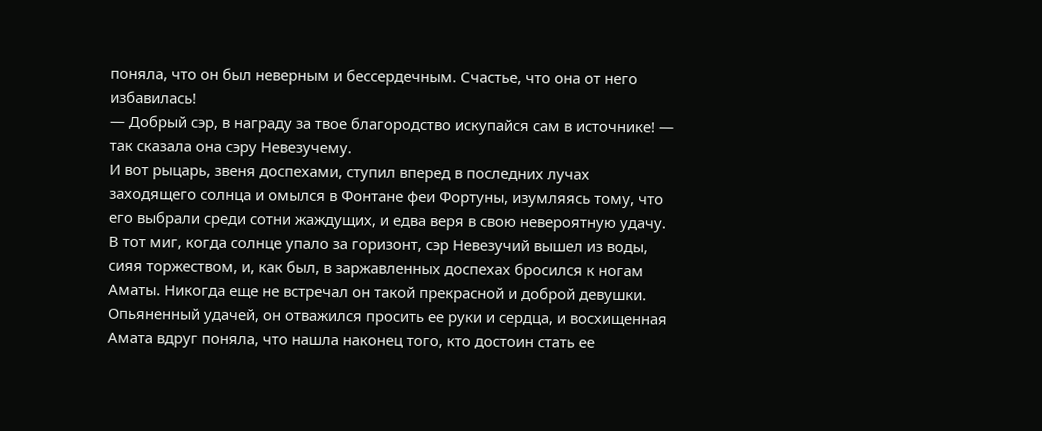поняла, что он был неверным и бессердечным. Счастье, что она от него избавилась!
— Добрый сэр, в награду за твое благородство искупайся сам в источнике! — так сказала она сэру Невезучему.
И вот рыцарь, звеня доспехами, ступил вперед в последних лучах заходящего солнца и омылся в Фонтане феи Фортуны, изумляясь тому, что его выбрали среди сотни жаждущих, и едва веря в свою невероятную удачу.
В тот миг, когда солнце упало за горизонт, сэр Невезучий вышел из воды, сияя торжеством, и, как был, в заржавленных доспехах бросился к ногам Аматы. Никогда еще не встречал он такой прекрасной и доброй девушки. Опьяненный удачей, он отважился просить ее руки и сердца, и восхищенная Амата вдруг поняла, что нашла наконец того, кто достоин стать ее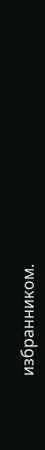избранником.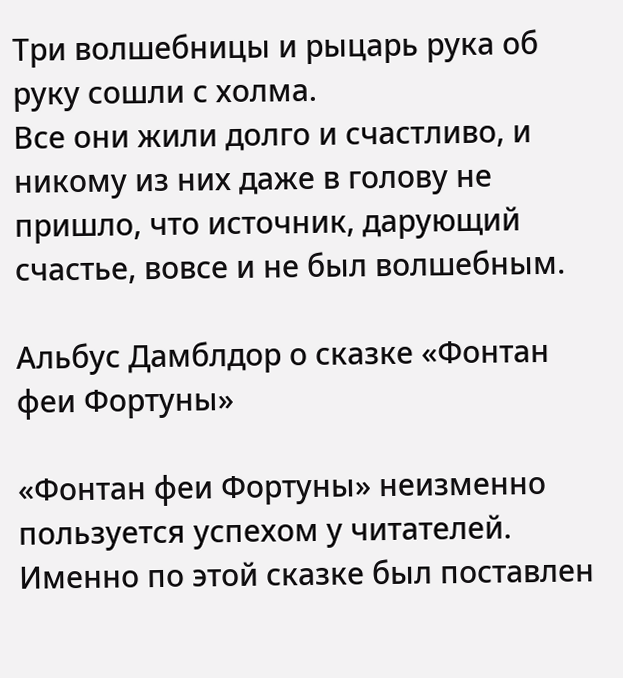Три волшебницы и рыцарь рука об руку сошли с холма.
Все они жили долго и счастливо, и никому из них даже в голову не пришло, что источник, дарующий счастье, вовсе и не был волшебным.

Альбус Дамблдор о сказке «Фонтан феи Фортуны»

«Фонтан феи Фортуны» неизменно пользуется успехом у читателей. Именно по этой сказке был поставлен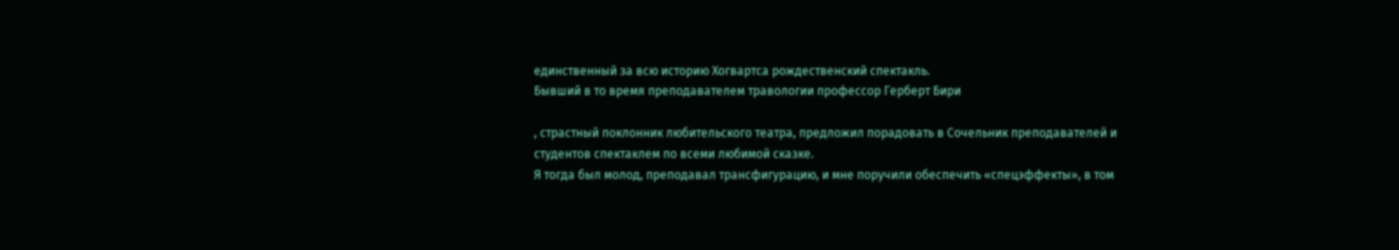единственный за всю историю Хогвартса рождественский спектакль.
Бывший в то время преподавателем травологии профессор Герберт Бири

, страстный поклонник любительского театра, предложил порадовать в Сочельник преподавателей и студентов спектаклем по всеми любимой сказке.
Я тогда был молод, преподавал трансфигурацию, и мне поручили обеспечить «спецэффекты», в том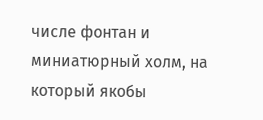числе фонтан и миниатюрный холм, на который якобы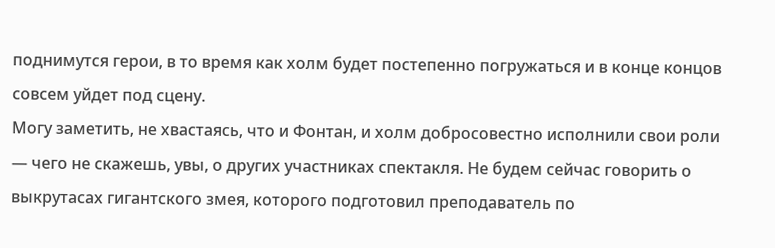поднимутся герои, в то время как холм будет постепенно погружаться и в конце концов совсем уйдет под сцену.
Могу заметить, не хвастаясь, что и Фонтан, и холм добросовестно исполнили свои роли — чего не скажешь, увы, о других участниках спектакля. Не будем сейчас говорить о выкрутасах гигантского змея, которого подготовил преподаватель по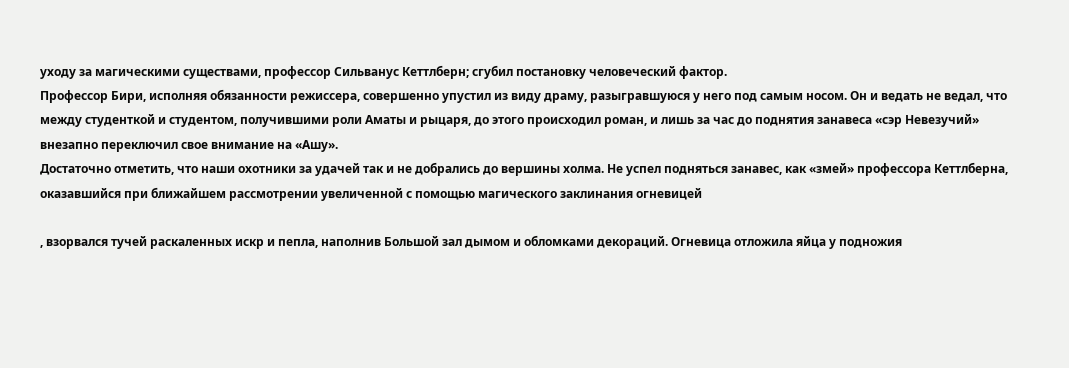уходу за магическими существами, профессор Сильванус Кеттлберн; сгубил постановку человеческий фактор.
Профессор Бири, исполняя обязанности режиссера, совершенно упустил из виду драму, разыгравшуюся у него под самым носом. Он и ведать не ведал, что между студенткой и студентом, получившими роли Аматы и рыцаря, до этого происходил роман, и лишь за час до поднятия занавеса «сэр Невезучий» внезапно переключил свое внимание на «Ашу».
Достаточно отметить, что наши охотники за удачей так и не добрались до вершины холма. Не успел подняться занавес, как «змей» профессора Кеттлберна, оказавшийся при ближайшем рассмотрении увеличенной с помощью магического заклинания огневицей

, взорвался тучей раскаленных искр и пепла, наполнив Большой зал дымом и обломками декораций. Огневица отложила яйца у подножия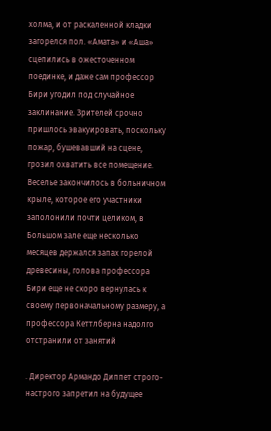холма, и от раскаленной кладки загорелся пол. «Амата» и «Аша» сцепились в ожесточенном поединке, и даже сам профессор Бири угодил под случайное заклинание. Зрителей срочно пришлось эвакуировать, поскольку пожар, бушевавший на сцене, грозил охватить все помещение. Веселье закончилось в больничном крыле, которое его участники заполонили почти целиком, в Большом зале еще несколько месяцев держался запах горелой древесины, голова профессора Бири еще не скоро вернулась к своему первоначальному размеру, а профессора Кеттлберна надолго отстранили от занятий

. Директор Армандо Диппет строго-настрого запретил на будущее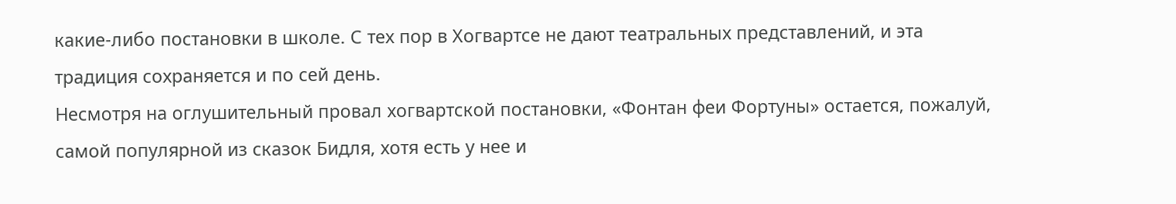какие-либо постановки в школе. С тех пор в Хогвартсе не дают театральных представлений, и эта традиция сохраняется и по сей день.
Несмотря на оглушительный провал хогвартской постановки, «Фонтан феи Фортуны» остается, пожалуй, самой популярной из сказок Бидля, хотя есть у нее и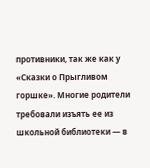противники, так же как у «Сказки о Прыгливом горшке». Многие родители требовали изъять ее из школьной библиотеки — в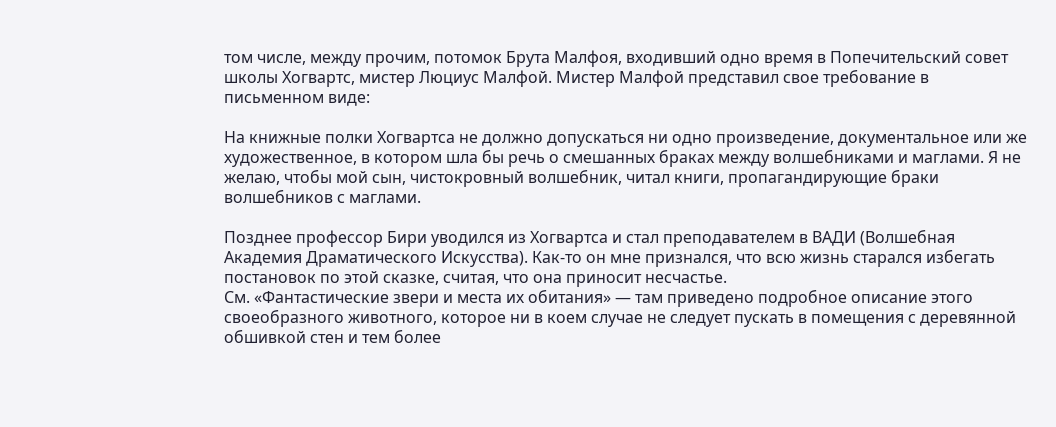том числе, между прочим, потомок Брута Малфоя, входивший одно время в Попечительский совет школы Хогвартс, мистер Люциус Малфой. Мистер Малфой представил свое требование в письменном виде:

На книжные полки Хогвартса не должно допускаться ни одно произведение, документальное или же художественное, в котором шла бы речь о смешанных браках между волшебниками и маглами. Я не желаю, чтобы мой сын, чистокровный волшебник, читал книги, пропагандирующие браки волшебников с маглами.

Позднее профессор Бири уводился из Хогвартса и стал преподавателем в ВАДИ (Волшебная Академия Драматического Искусства). Как-то он мне признался, что всю жизнь старался избегать постановок по этой сказке, считая, что она приносит несчастье.
См. «Фантастические звери и места их обитания» — там приведено подробное описание этого своеобразного животного, которое ни в коем случае не следует пускать в помещения с деревянной обшивкой стен и тем более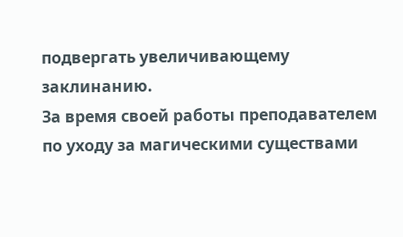подвергать увеличивающему заклинанию.
За время своей работы преподавателем по уходу за магическими существами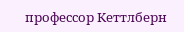профессор Кеттлберн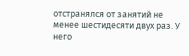отстранялся от занятий не менее шестидесяти двух раз. У него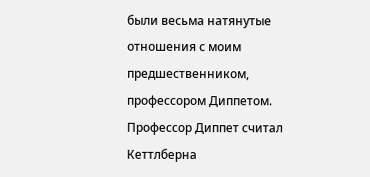были весьма натянутые отношения с моим предшественником, профессором Диппетом. Профессор Диппет считал Кеттлберна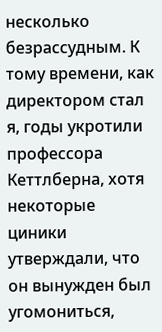несколько безрассудным. К тому времени, как директором стал я, годы укротили профессора Кеттлберна, хотя некоторые циники утверждали, что он вынужден был угомониться,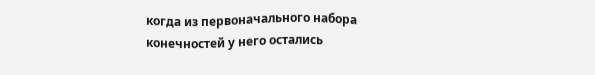когда из первоначального набора конечностей у него остались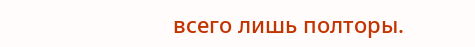всего лишь полторы.